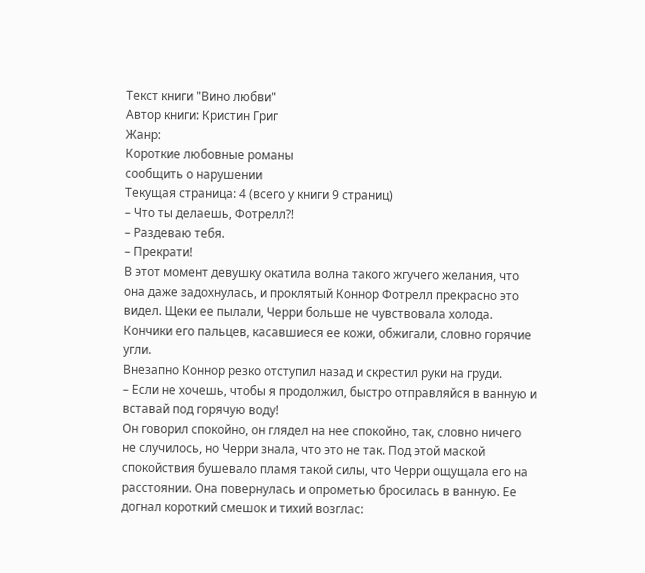Текст книги "Вино любви"
Автор книги: Кристин Григ
Жанр:
Короткие любовные романы
сообщить о нарушении
Текущая страница: 4 (всего у книги 9 страниц)
– Что ты делаешь, Фотрелл?!
– Раздеваю тебя.
– Прекрати!
В этот момент девушку окатила волна такого жгучего желания, что она даже задохнулась, и проклятый Коннор Фотрелл прекрасно это видел. Щеки ее пылали, Черри больше не чувствовала холода. Кончики его пальцев, касавшиеся ее кожи, обжигали, словно горячие угли.
Внезапно Коннор резко отступил назад и скрестил руки на груди.
– Если не хочешь, чтобы я продолжил, быстро отправляйся в ванную и вставай под горячую воду!
Он говорил спокойно, он глядел на нее спокойно, так, словно ничего не случилось, но Черри знала, что это не так. Под этой маской спокойствия бушевало пламя такой силы, что Черри ощущала его на расстоянии. Она повернулась и опрометью бросилась в ванную. Ее догнал короткий смешок и тихий возглас: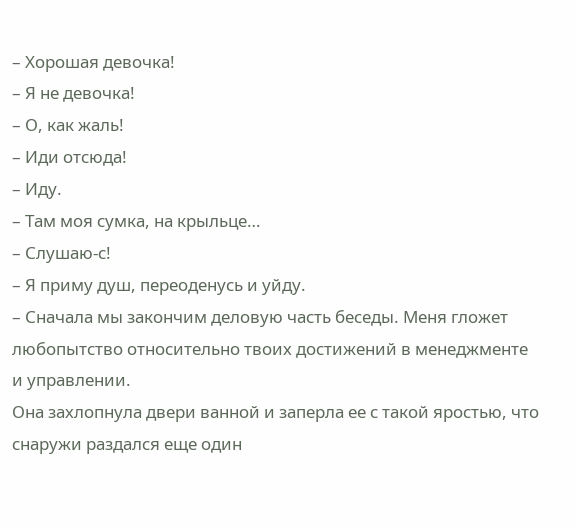– Хорошая девочка!
– Я не девочка!
– О, как жаль!
– Иди отсюда!
– Иду.
– Там моя сумка, на крыльце…
– Слушаю-с!
– Я приму душ, переоденусь и уйду.
– Сначала мы закончим деловую часть беседы. Меня гложет любопытство относительно твоих достижений в менеджменте и управлении.
Она захлопнула двери ванной и заперла ее с такой яростью, что снаружи раздался еще один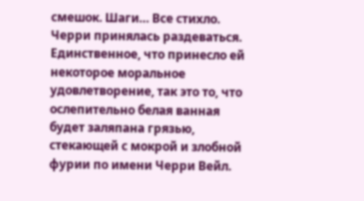смешок. Шаги… Все стихло. Черри принялась раздеваться. Единственное, что принесло ей некоторое моральное удовлетворение, так это то, что ослепительно белая ванная будет заляпана грязью, стекающей с мокрой и злобной фурии по имени Черри Вейл.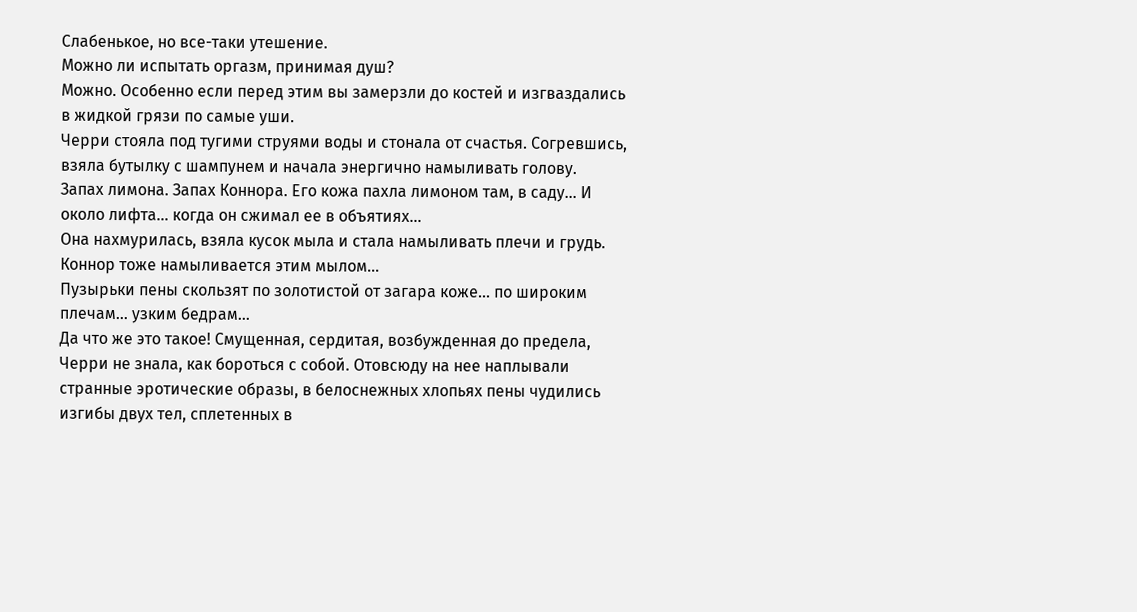Слабенькое, но все-таки утешение.
Можно ли испытать оргазм, принимая душ?
Можно. Особенно если перед этим вы замерзли до костей и изгваздались в жидкой грязи по самые уши.
Черри стояла под тугими струями воды и стонала от счастья. Согревшись, взяла бутылку с шампунем и начала энергично намыливать голову.
Запах лимона. Запах Коннора. Его кожа пахла лимоном там, в саду… И около лифта… когда он сжимал ее в объятиях…
Она нахмурилась, взяла кусок мыла и стала намыливать плечи и грудь.
Коннор тоже намыливается этим мылом…
Пузырьки пены скользят по золотистой от загара коже… по широким плечам… узким бедрам…
Да что же это такое! Смущенная, сердитая, возбужденная до предела, Черри не знала, как бороться с собой. Отовсюду на нее наплывали странные эротические образы, в белоснежных хлопьях пены чудились изгибы двух тел, сплетенных в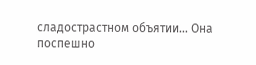сладострастном объятии… Она поспешно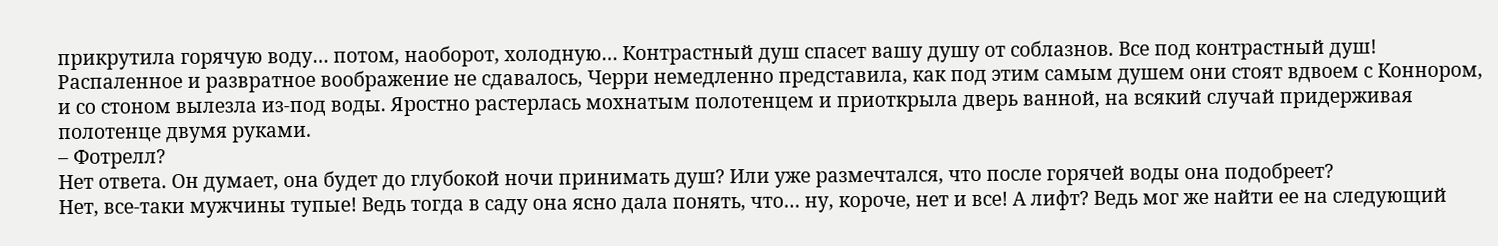прикрутила горячую воду… потом, наоборот, холодную… Контрастный душ спасет вашу душу от соблазнов. Все под контрастный душ!
Распаленное и развратное воображение не сдавалось, Черри немедленно представила, как под этим самым душем они стоят вдвоем с Коннором, и со стоном вылезла из-под воды. Яростно растерлась мохнатым полотенцем и приоткрыла дверь ванной, на всякий случай придерживая полотенце двумя руками.
– Фотрелл?
Нет ответа. Он думает, она будет до глубокой ночи принимать душ? Или уже размечтался, что после горячей воды она подобреет?
Нет, все-таки мужчины тупые! Ведь тогда в саду она ясно дала понять, что… ну, короче, нет и все! А лифт? Ведь мог же найти ее на следующий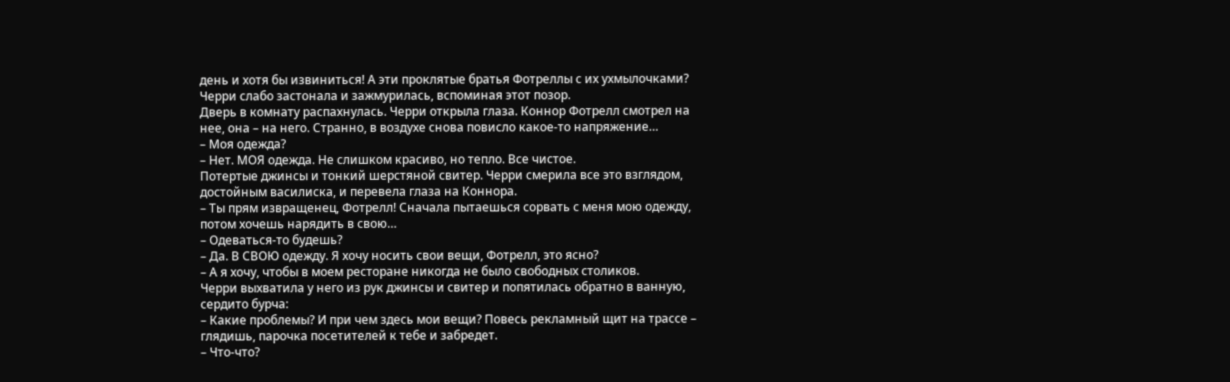день и хотя бы извиниться! А эти проклятые братья Фотреллы с их ухмылочками? Черри слабо застонала и зажмурилась, вспоминая этот позор.
Дверь в комнату распахнулась. Черри открыла глаза. Коннор Фотрелл смотрел на нее, она – на него. Странно, в воздухе снова повисло какое-то напряжение…
– Моя одежда?
– Нет. МОЯ одежда. Не слишком красиво, но тепло. Все чистое.
Потертые джинсы и тонкий шерстяной свитер. Черри смерила все это взглядом, достойным василиска, и перевела глаза на Коннора.
– Ты прям извращенец, Фотрелл! Сначала пытаешься сорвать с меня мою одежду, потом хочешь нарядить в свою…
– Одеваться-то будешь?
– Да. В СВОЮ одежду. Я хочу носить свои вещи, Фотрелл, это ясно?
– А я хочу, чтобы в моем ресторане никогда не было свободных столиков.
Черри выхватила у него из рук джинсы и свитер и попятилась обратно в ванную, сердито бурча:
– Какие проблемы? И при чем здесь мои вещи? Повесь рекламный щит на трассе – глядишь, парочка посетителей к тебе и забредет.
– Что-что?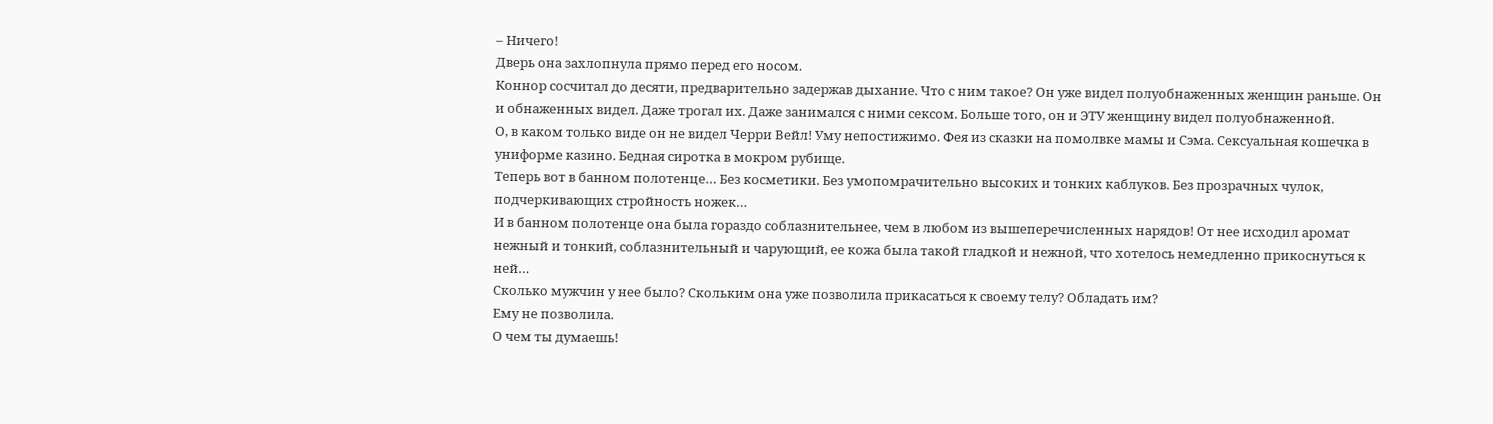– Ничего!
Дверь она захлопнула прямо перед его носом.
Коннор сосчитал до десяти, предварительно задержав дыхание. Что с ним такое? Он уже видел полуобнаженных женщин раньше. Он и обнаженных видел. Даже трогал их. Даже занимался с ними сексом. Больше того, он и ЭТУ женщину видел полуобнаженной.
О, в каком только виде он не видел Черри Вейл! Уму непостижимо. Фея из сказки на помолвке мамы и Сэма. Сексуальная кошечка в униформе казино. Бедная сиротка в мокром рубище.
Теперь вот в банном полотенце… Без косметики. Без умопомрачительно высоких и тонких каблуков. Без прозрачных чулок, подчеркивающих стройность ножек…
И в банном полотенце она была гораздо соблазнительнее, чем в любом из вышеперечисленных нарядов! От нее исходил аромат нежный и тонкий, соблазнительный и чарующий, ее кожа была такой гладкой и нежной, что хотелось немедленно прикоснуться к ней…
Сколько мужчин у нее было? Скольким она уже позволила прикасаться к своему телу? Обладать им?
Ему не позволила.
О чем ты думаешь!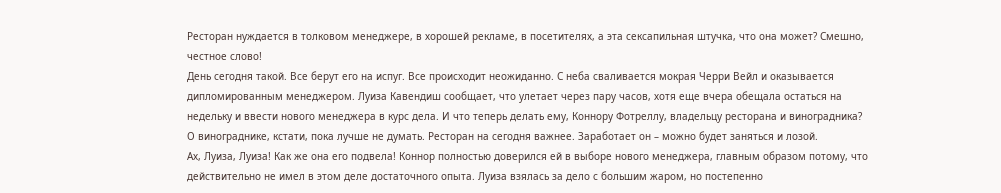Ресторан нуждается в толковом менеджере, в хорошей рекламе, в посетителях, а эта сексапильная штучка, что она может? Смешно, честное слово!
День сегодня такой. Все берут его на испуг. Все происходит неожиданно. С неба сваливается мокрая Черри Вейл и оказывается дипломированным менеджером. Луиза Кавендиш сообщает, что улетает через пару часов, хотя еще вчера обещала остаться на недельку и ввести нового менеджера в курс дела. И что теперь делать ему, Коннору Фотреллу, владельцу ресторана и виноградника?
О винограднике, кстати, пока лучше не думать. Ресторан на сегодня важнее. Заработает он – можно будет заняться и лозой.
Ах, Луиза, Луиза! Как же она его подвела! Коннор полностью доверился ей в выборе нового менеджера, главным образом потому, что действительно не имел в этом деле достаточного опыта. Луиза взялась за дело с большим жаром, но постепенно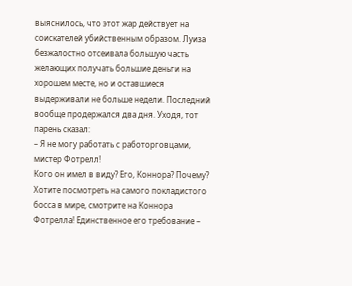выяснилось, что этот жар действует на соискателей убийственным образом. Луиза безжалостно отсеивала большую часть желающих получать большие деньги на хорошем месте, но и оставшиеся выдерживали не больше недели. Последний вообще продержался два дня. Уходя, тот парень сказал:
– Я не могу работать с работорговцами, мистер Фотрелл!
Кого он имел в виду? Его, Коннора? Почему? Хотите посмотреть на самого покладистого босса в мире, смотрите на Коннора Фотрелла! Единственное его требование –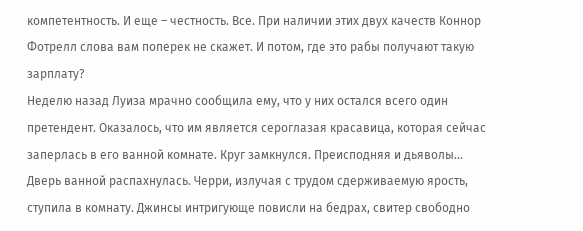компетентность. И еще – честность. Все. При наличии этих двух качеств Коннор Фотрелл слова вам поперек не скажет. И потом, где это рабы получают такую зарплату?
Неделю назад Луиза мрачно сообщила ему, что у них остался всего один претендент. Оказалось, что им является сероглазая красавица, которая сейчас заперлась в его ванной комнате. Круг замкнулся. Преисподняя и дьяволы…
Дверь ванной распахнулась. Черри, излучая с трудом сдерживаемую ярость, ступила в комнату. Джинсы интригующе повисли на бедрах, свитер свободно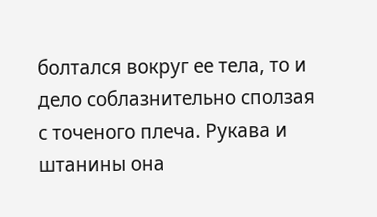болтался вокруг ее тела, то и дело соблазнительно сползая с точеного плеча. Рукава и штанины она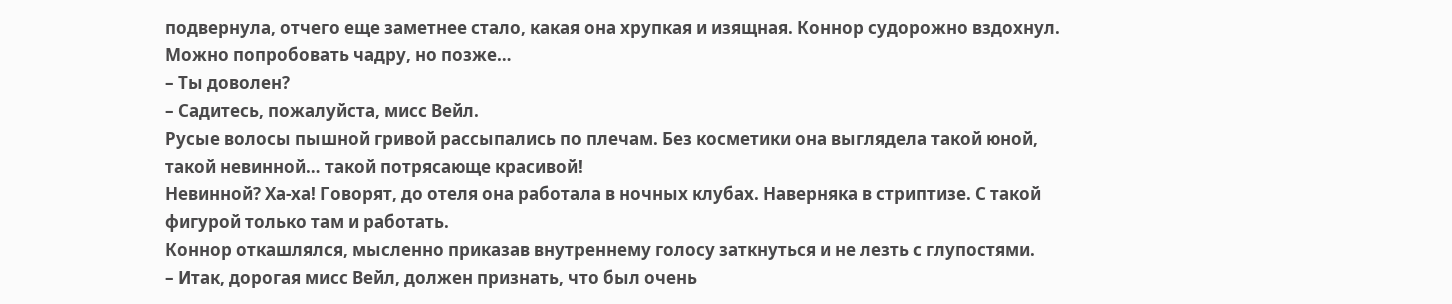подвернула, отчего еще заметнее стало, какая она хрупкая и изящная. Коннор судорожно вздохнул. Можно попробовать чадру, но позже…
– Ты доволен?
– Садитесь, пожалуйста, мисс Вейл.
Русые волосы пышной гривой рассыпались по плечам. Без косметики она выглядела такой юной, такой невинной… такой потрясающе красивой!
Невинной? Ха-ха! Говорят, до отеля она работала в ночных клубах. Наверняка в стриптизе. С такой фигурой только там и работать.
Коннор откашлялся, мысленно приказав внутреннему голосу заткнуться и не лезть с глупостями.
– Итак, дорогая мисс Вейл, должен признать, что был очень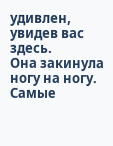удивлен, увидев вас здесь.
Она закинула ногу на ногу. Самые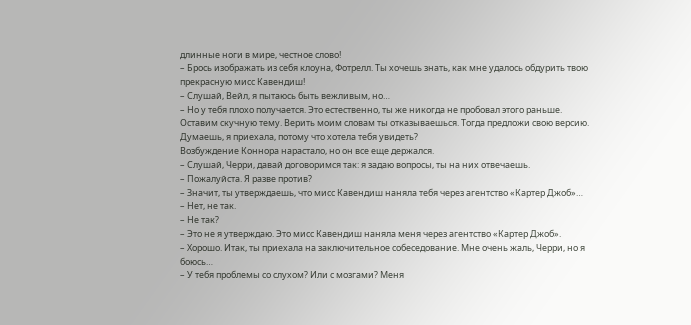длинные ноги в мире, честное слово!
– Брось изображать из себя клоуна, Фотрелл. Ты хочешь знать, как мне удалось обдурить твою прекрасную мисс Кавендиш!
– Слушай, Вейл, я пытаюсь быть вежливым, но…
– Но у тебя плохо получается. Это естественно, ты же никогда не пробовал этого раньше. Оставим скучную тему. Верить моим словам ты отказываешься. Тогда предложи свою версию. Думаешь, я приехала, потому что хотела тебя увидеть?
Возбуждение Коннора нарастало, но он все еще держался.
– Слушай, Черри, давай договоримся так: я задаю вопросы, ты на них отвечаешь.
– Пожалуйста. Я разве против?
– Значит, ты утверждаешь, что мисс Кавендиш наняла тебя через агентство «Картер Джоб»…
– Нет, не так.
– Не так?
– Это не я утверждаю. Это мисс Кавендиш наняла меня через агентство «Картер Джоб».
– Хорошо. Итак, ты приехала на заключительное собеседование. Мне очень жаль, Черри, но я боюсь…
– У тебя проблемы со слухом? Или с мозгами? Меня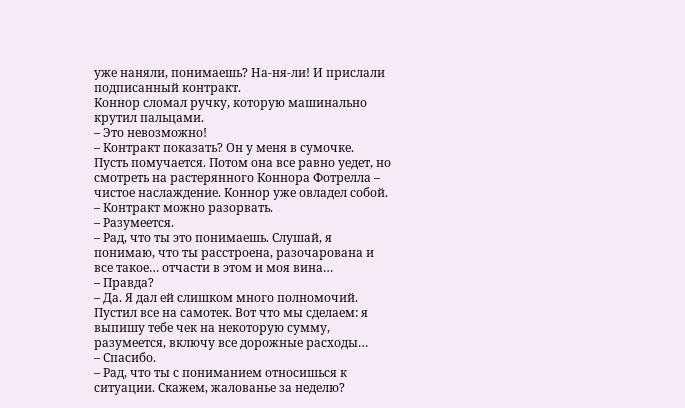уже наняли, понимаешь? На-ня-ли! И прислали подписанный контракт.
Коннор сломал ручку, которую машинально крутил пальцами.
– Это невозможно!
– Контракт показать? Он у меня в сумочке.
Пусть помучается. Потом она все равно уедет, но смотреть на растерянного Коннора Фотрелла – чистое наслаждение. Коннор уже овладел собой.
– Контракт можно разорвать.
– Разумеется.
– Рад, что ты это понимаешь. Слушай, я понимаю, что ты расстроена, разочарована и все такое… отчасти в этом и моя вина…
– Правда?
– Да. Я дал ей слишком много полномочий. Пустил все на самотек. Вот что мы сделаем: я выпишу тебе чек на некоторую сумму, разумеется, включу все дорожные расходы…
– Спасибо.
– Рад, что ты с пониманием относишься к ситуации. Скажем, жалованье за неделю?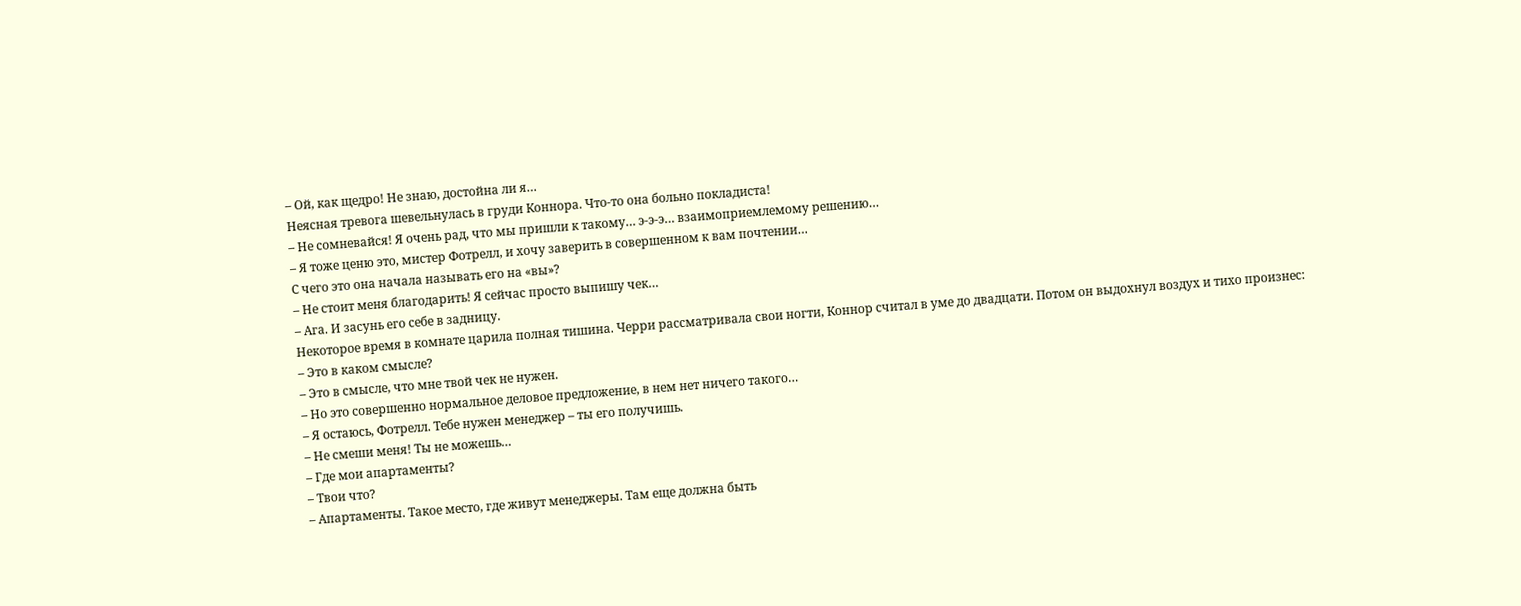– Ой, как щедро! Не знаю, достойна ли я…
Неясная тревога шевельнулась в груди Коннора. Что-то она больно покладиста!
– Не сомневайся! Я очень рад, что мы пришли к такому… э-э-э… взаимоприемлемому решению…
– Я тоже ценю это, мистер Фотрелл, и хочу заверить в совершенном к вам почтении…
С чего это она начала называть его на «вы»?
– Не стоит меня благодарить! Я сейчас просто выпишу чек…
– Ага. И засунь его себе в задницу.
Некоторое время в комнате царила полная тишина. Черри рассматривала свои ногти, Коннор считал в уме до двадцати. Потом он выдохнул воздух и тихо произнес:
– Это в каком смысле?
– Это в смысле, что мне твой чек не нужен.
– Но это совершенно нормальное деловое предложение, в нем нет ничего такого…
– Я остаюсь, Фотрелл. Тебе нужен менеджер – ты его получишь.
– Не смеши меня! Ты не можешь…
– Где мои апартаменты?
– Твои что?
– Апартаменты. Такое место, где живут менеджеры. Там еще должна быть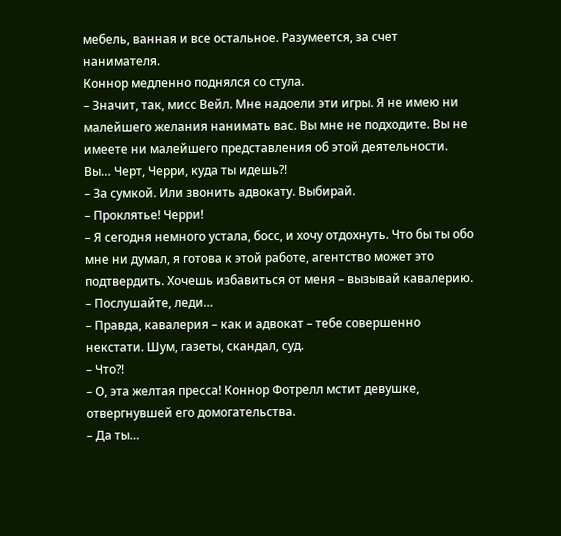мебель, ванная и все остальное. Разумеется, за счет нанимателя.
Коннор медленно поднялся со стула.
– Значит, так, мисс Вейл. Мне надоели эти игры. Я не имею ни малейшего желания нанимать вас. Вы мне не подходите. Вы не имеете ни малейшего представления об этой деятельности. Вы… Черт, Черри, куда ты идешь?!
– За сумкой. Или звонить адвокату. Выбирай.
– Проклятье! Черри!
– Я сегодня немного устала, босс, и хочу отдохнуть. Что бы ты обо мне ни думал, я готова к этой работе, агентство может это подтвердить. Хочешь избавиться от меня – вызывай кавалерию.
– Послушайте, леди…
– Правда, кавалерия – как и адвокат – тебе совершенно некстати. Шум, газеты, скандал, суд.
– Что?!
– О, эта желтая пресса! Коннор Фотрелл мстит девушке, отвергнувшей его домогательства.
– Да ты…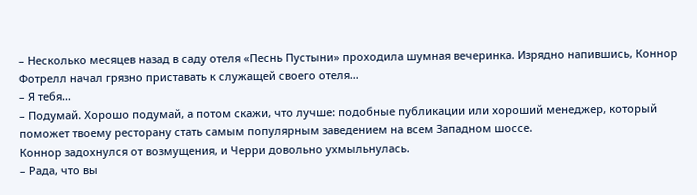– Несколько месяцев назад в саду отеля «Песнь Пустыни» проходила шумная вечеринка. Изрядно напившись, Коннор Фотрелл начал грязно приставать к служащей своего отеля…
– Я тебя…
– Подумай. Хорошо подумай, а потом скажи, что лучше: подобные публикации или хороший менеджер, который поможет твоему ресторану стать самым популярным заведением на всем Западном шоссе.
Коннор задохнулся от возмущения, и Черри довольно ухмыльнулась.
– Рада, что вы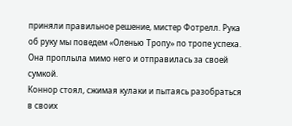приняли правильное решение, мистер Фотрелл. Рука об руку мы поведем «Оленью Тропу» по тропе успеха.
Она проплыла мимо него и отправилась за своей сумкой.
Коннор стоял, сжимая кулаки и пытаясь разобраться в своих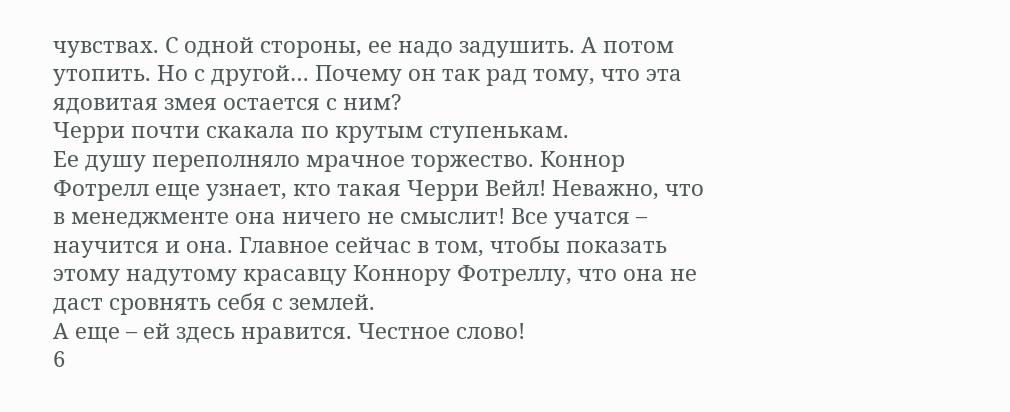чувствах. С одной стороны, ее надо задушить. А потом утопить. Но с другой… Почему он так рад тому, что эта ядовитая змея остается с ним?
Черри почти скакала по крутым ступенькам.
Ее душу переполняло мрачное торжество. Коннор Фотрелл еще узнает, кто такая Черри Вейл! Неважно, что в менеджменте она ничего не смыслит! Все учатся – научится и она. Главное сейчас в том, чтобы показать этому надутому красавцу Коннору Фотреллу, что она не даст сровнять себя с землей.
А еще – ей здесь нравится. Честное слово!
6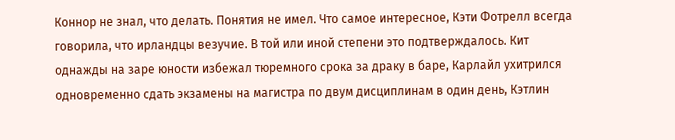Коннор не знал, что делать. Понятия не имел. Что самое интересное, Кэти Фотрелл всегда говорила, что ирландцы везучие. В той или иной степени это подтверждалось. Кит однажды на заре юности избежал тюремного срока за драку в баре, Карлайл ухитрился одновременно сдать экзамены на магистра по двум дисциплинам в один день, Кэтлин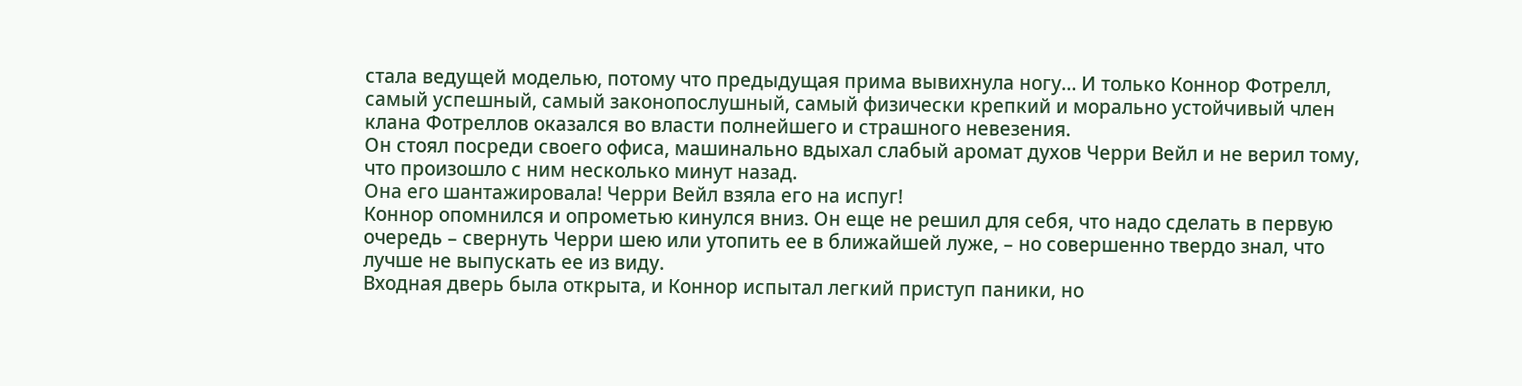стала ведущей моделью, потому что предыдущая прима вывихнула ногу… И только Коннор Фотрелл, самый успешный, самый законопослушный, самый физически крепкий и морально устойчивый член клана Фотреллов оказался во власти полнейшего и страшного невезения.
Он стоял посреди своего офиса, машинально вдыхал слабый аромат духов Черри Вейл и не верил тому, что произошло с ним несколько минут назад.
Она его шантажировала! Черри Вейл взяла его на испуг!
Коннор опомнился и опрометью кинулся вниз. Он еще не решил для себя, что надо сделать в первую очередь – свернуть Черри шею или утопить ее в ближайшей луже, – но совершенно твердо знал, что лучше не выпускать ее из виду.
Входная дверь была открыта, и Коннор испытал легкий приступ паники, но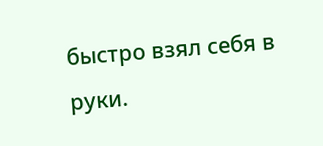быстро взял себя в руки.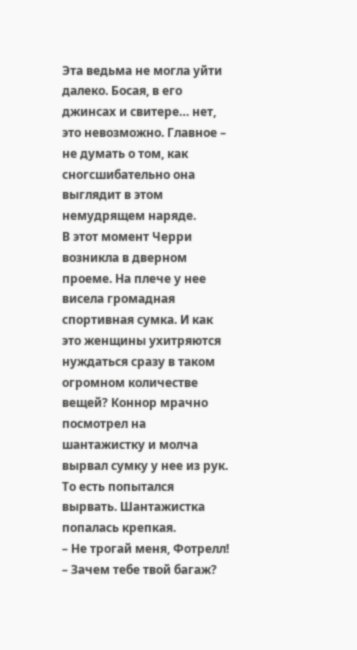Эта ведьма не могла уйти далеко. Босая, в его джинсах и свитере… нет, это невозможно. Главное – не думать о том, как сногсшибательно она выглядит в этом немудрящем наряде.
В этот момент Черри возникла в дверном проеме. На плече у нее висела громадная спортивная сумка. И как это женщины ухитряются нуждаться сразу в таком огромном количестве вещей? Коннор мрачно посмотрел на шантажистку и молча вырвал сумку у нее из рук. То есть попытался вырвать. Шантажистка попалась крепкая.
– Не трогай меня, Фотрелл!
– Зачем тебе твой багаж?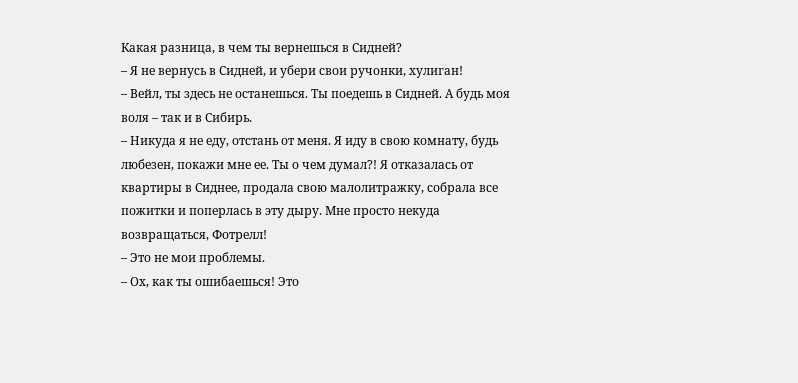Какая разница, в чем ты вернешься в Сидней?
– Я не вернусь в Сидней, и убери свои ручонки, хулиган!
– Вейл, ты здесь не останешься. Ты поедешь в Сидней. А будь моя воля – так и в Сибирь.
– Никуда я не еду, отстань от меня. Я иду в свою комнату, будь любезен, покажи мне ее. Ты о чем думал?! Я отказалась от квартиры в Сиднее, продала свою малолитражку, собрала все пожитки и поперлась в эту дыру. Мне просто некуда возвращаться, Фотрелл!
– Это не мои проблемы.
– Ох, как ты ошибаешься! Это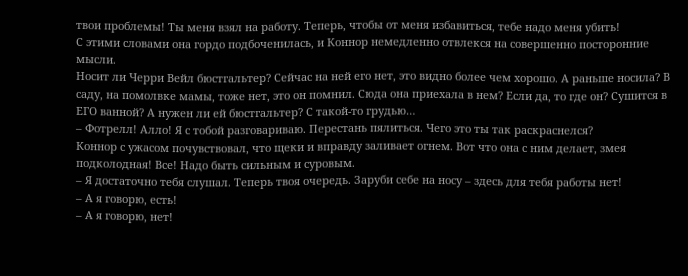твои проблемы! Ты меня взял на работу. Теперь, чтобы от меня избавиться, тебе надо меня убить!
С этими словами она гордо подбоченилась, и Коннор немедленно отвлекся на совершенно посторонние мысли.
Носит ли Черри Вейл бюстгальтер? Сейчас на ней его нет, это видно более чем хорошо. А раньше носила? В саду, на помолвке мамы, тоже нет, это он помнил. Сюда она приехала в нем? Если да, то где он? Сушится в ЕГО ванной? А нужен ли ей бюстгальтер? С такой-то грудью…
– Фотрелл! Алло! Я с тобой разговариваю. Перестань пялиться. Чего это ты так раскраснелся?
Коннор с ужасом почувствовал, что щеки и вправду заливает огнем. Вот что она с ним делает, змея подколодная! Все! Надо быть сильным и суровым.
– Я достаточно тебя слушал. Теперь твоя очередь. Заруби себе на носу – здесь для тебя работы нет!
– А я говорю, есть!
– А я говорю, нет!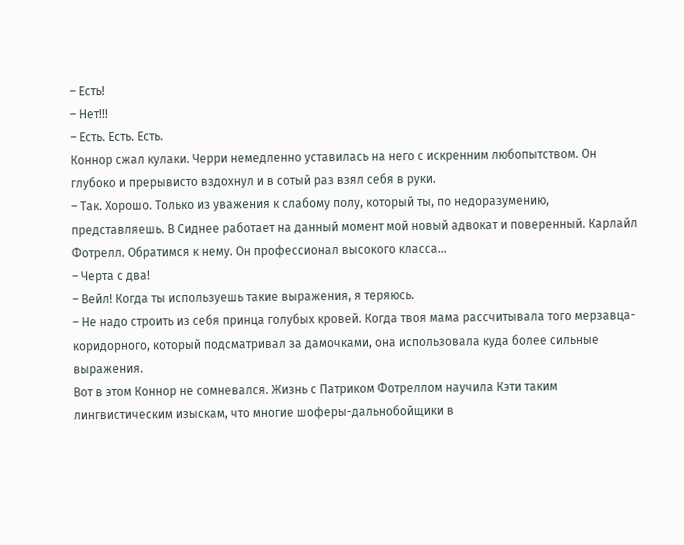– Есть!
– Нет!!!
– Есть. Есть. Есть.
Коннор сжал кулаки. Черри немедленно уставилась на него с искренним любопытством. Он глубоко и прерывисто вздохнул и в сотый раз взял себя в руки.
– Так. Хорошо. Только из уважения к слабому полу, который ты, по недоразумению, представляешь. В Сиднее работает на данный момент мой новый адвокат и поверенный. Карлайл Фотрелл. Обратимся к нему. Он профессионал высокого класса…
– Черта с два!
– Вейл! Когда ты используешь такие выражения, я теряюсь.
– Не надо строить из себя принца голубых кровей. Когда твоя мама рассчитывала того мерзавца-коридорного, который подсматривал за дамочками, она использовала куда более сильные выражения.
Вот в этом Коннор не сомневался. Жизнь с Патриком Фотреллом научила Кэти таким лингвистическим изыскам, что многие шоферы-дальнобойщики в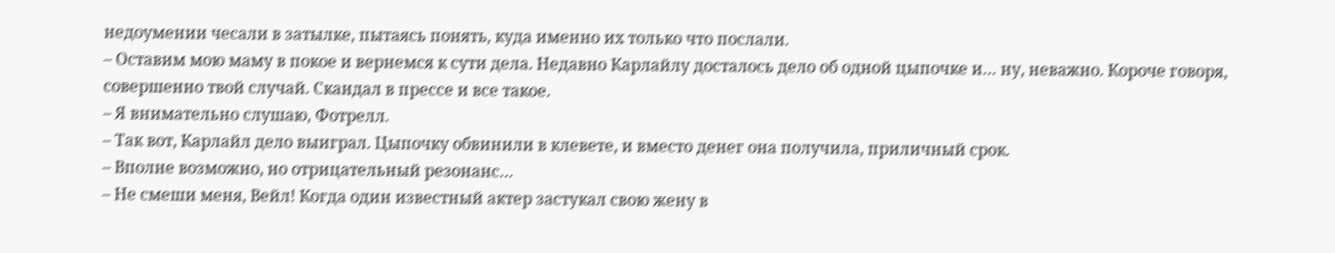недоумении чесали в затылке, пытаясь понять, куда именно их только что послали.
– Оставим мою маму в покое и вернемся к сути дела. Недавно Карлайлу досталось дело об одной цыпочке и… ну, неважно. Короче говоря, совершенно твой случай. Скандал в прессе и все такое.
– Я внимательно слушаю, Фотрелл.
– Так вот, Карлайл дело выиграл. Цыпочку обвинили в клевете, и вместо денег она получила, приличный срок.
– Вполне возможно, но отрицательный резонанс…
– Не смеши меня, Вейл! Когда один известный актер застукал свою жену в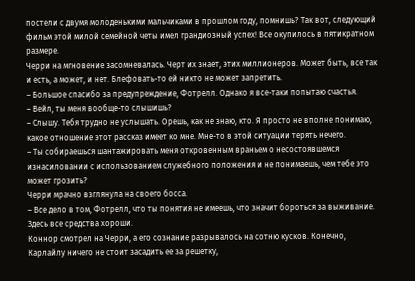постели с двумя молоденькими мальчиками в прошлом году, помнишь? Так вот, следующий фильм этой милой семейной четы имел грандиозный успех! Все окупилось в пятикратном размере.
Черри на мгновение засомневалась. Черт их знает, этих миллионеров. Может быть, все так и есть, а может, и нет. Блефовать-то ей никто не может запретить.
– Большое спасибо за предупреждение, Фотрелл. Однако я все-таки попытаю счастья.
– Вейл, ты меня вообще-то слышишь?
– Слышу. Тебя трудно не услышать. Орешь, как не знаю, кто. Я просто не вполне понимаю, какое отношение этот рассказ имеет ко мне. Мне-то в этой ситуации терять нечего.
– Ты собираешься шантажировать меня откровенным враньем о несостоявшемся изнасиловании с использованием служебного положения и не понимаешь, чем тебе это может грозить?
Черри мрачно взглянула на своего босса.
– Все дело в том, Фотрелл, что ты понятия не имеешь, что значит бороться за выживание. Здесь все средства хороши.
Коннор смотрел на Черри, а его сознание разрывалось на сотню кусков. Конечно, Карлайлу ничего не стоит засадить ее за решетку,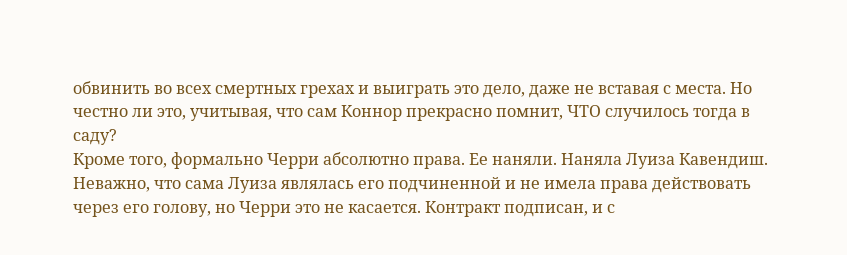обвинить во всех смертных грехах и выиграть это дело, даже не вставая с места. Но честно ли это, учитывая, что сам Коннор прекрасно помнит, ЧТО случилось тогда в саду?
Кроме того, формально Черри абсолютно права. Ее наняли. Наняла Луиза Кавендиш. Неважно, что сама Луиза являлась его подчиненной и не имела права действовать через его голову, но Черри это не касается. Контракт подписан, и с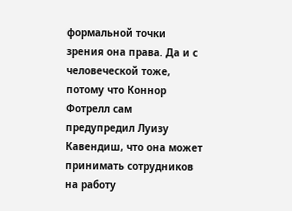формальной точки зрения она права. Да и с человеческой тоже, потому что Коннор Фотрелл сам предупредил Луизу Кавендиш, что она может принимать сотрудников на работу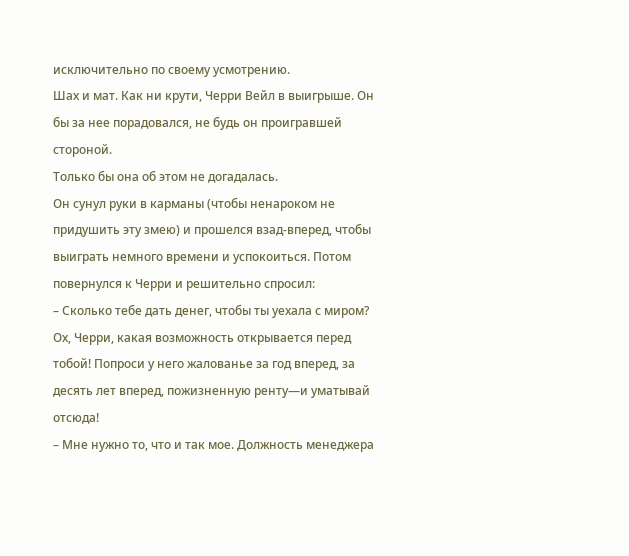исключительно по своему усмотрению.
Шах и мат. Как ни крути, Черри Вейл в выигрыше. Он бы за нее порадовался, не будь он проигравшей стороной.
Только бы она об этом не догадалась.
Он сунул руки в карманы (чтобы ненароком не придушить эту змею) и прошелся взад-вперед, чтобы выиграть немного времени и успокоиться. Потом повернулся к Черри и решительно спросил:
– Сколько тебе дать денег, чтобы ты уехала с миром?
Ох, Черри, какая возможность открывается перед тобой! Попроси у него жалованье за год вперед, за десять лет вперед, пожизненную ренту—и уматывай отсюда!
– Мне нужно то, что и так мое. Должность менеджера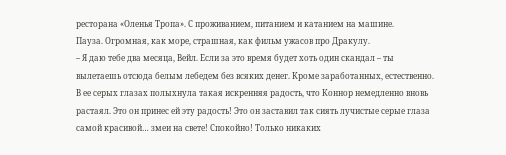ресторана «Оленья Тропа». С проживанием, питанием и катанием на машине.
Пауза. Огромная, как море, страшная, как фильм ужасов про Дракулу.
– Я даю тебе два месяца, Вейл. Если за это время будет хоть один скандал – ты вылетаешь отсюда белым лебедем без всяких денег. Кроме заработанных, естественно.
В ее серых глазах полыхнула такая искренняя радость, что Коннор немедленно вновь растаял. Это он принес ей эту радость! Это он заставил так сиять лучистые серые глаза самой красивой… змеи на свете! Спокойно! Только никаких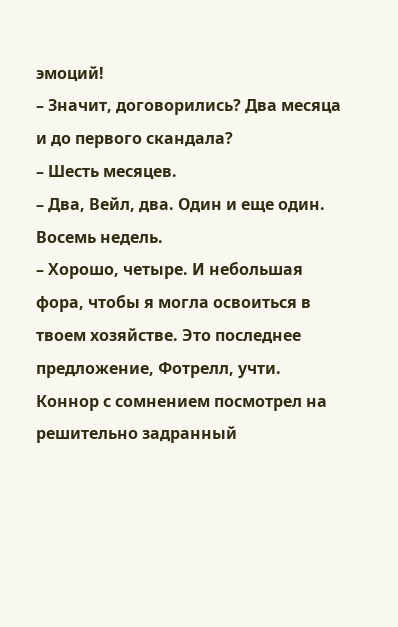эмоций!
– Значит, договорились? Два месяца и до первого скандала?
– Шесть месяцев.
– Два, Вейл, два. Один и еще один. Восемь недель.
– Хорошо, четыре. И небольшая фора, чтобы я могла освоиться в твоем хозяйстве. Это последнее предложение, Фотрелл, учти.
Коннор с сомнением посмотрел на решительно задранный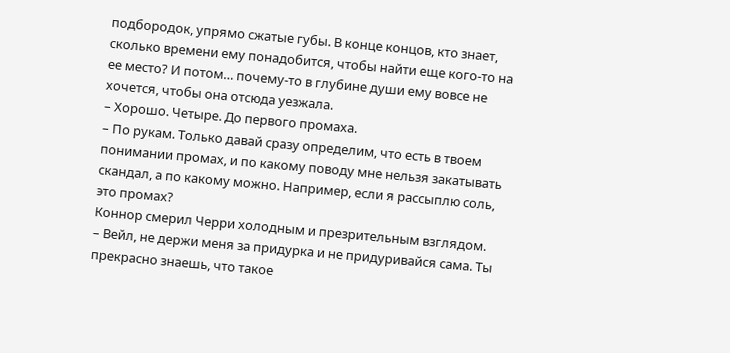подбородок, упрямо сжатые губы. В конце концов, кто знает, сколько времени ему понадобится, чтобы найти еще кого-то на ее место? И потом… почему-то в глубине души ему вовсе не хочется, чтобы она отсюда уезжала.
– Хорошо. Четыре. До первого промаха.
– По рукам. Только давай сразу определим, что есть в твоем понимании промах, и по какому поводу мне нельзя закатывать скандал, а по какому можно. Например, если я рассыплю соль, это промах?
Коннор смерил Черри холодным и презрительным взглядом.
– Вейл, не держи меня за придурка и не придуривайся сама. Ты прекрасно знаешь, что такое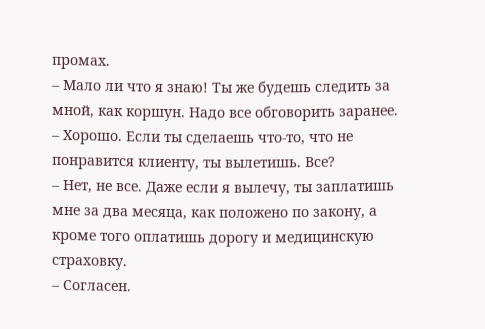промах.
– Мало ли что я знаю! Ты же будешь следить за мной, как коршун. Надо все обговорить заранее.
– Хорошо. Если ты сделаешь что-то, что не понравится клиенту, ты вылетишь. Все?
– Нет, не все. Даже если я вылечу, ты заплатишь мне за два месяца, как положено по закону, а кроме того оплатишь дорогу и медицинскую страховку.
– Согласен.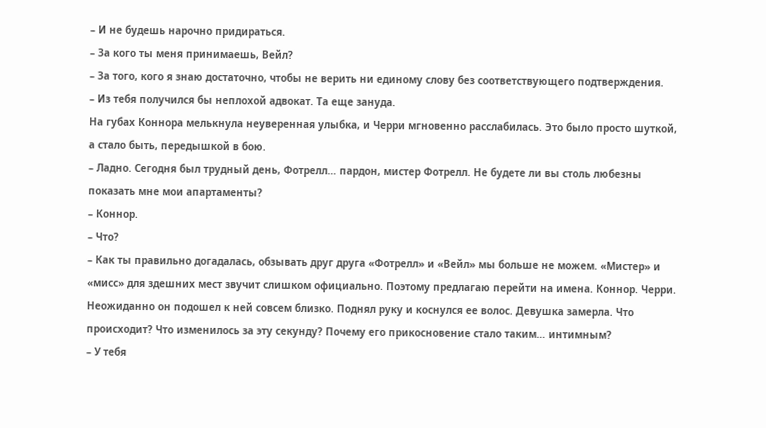– И не будешь нарочно придираться.
– За кого ты меня принимаешь, Вейл?
– За того, кого я знаю достаточно, чтобы не верить ни единому слову без соответствующего подтверждения.
– Из тебя получился бы неплохой адвокат. Та еще зануда.
На губах Коннора мелькнула неуверенная улыбка, и Черри мгновенно расслабилась. Это было просто шуткой, а стало быть, передышкой в бою.
– Ладно. Сегодня был трудный день, Фотрелл… пардон, мистер Фотрелл. Не будете ли вы столь любезны показать мне мои апартаменты?
– Коннор.
– Что?
– Как ты правильно догадалась, обзывать друг друга «Фотрелл» и «Вейл» мы больше не можем. «Мистер» и «мисс» для здешних мест звучит слишком официально. Поэтому предлагаю перейти на имена. Коннор. Черри.
Неожиданно он подошел к ней совсем близко. Поднял руку и коснулся ее волос. Девушка замерла. Что происходит? Что изменилось за эту секунду? Почему его прикосновение стало таким… интимным?
– У тебя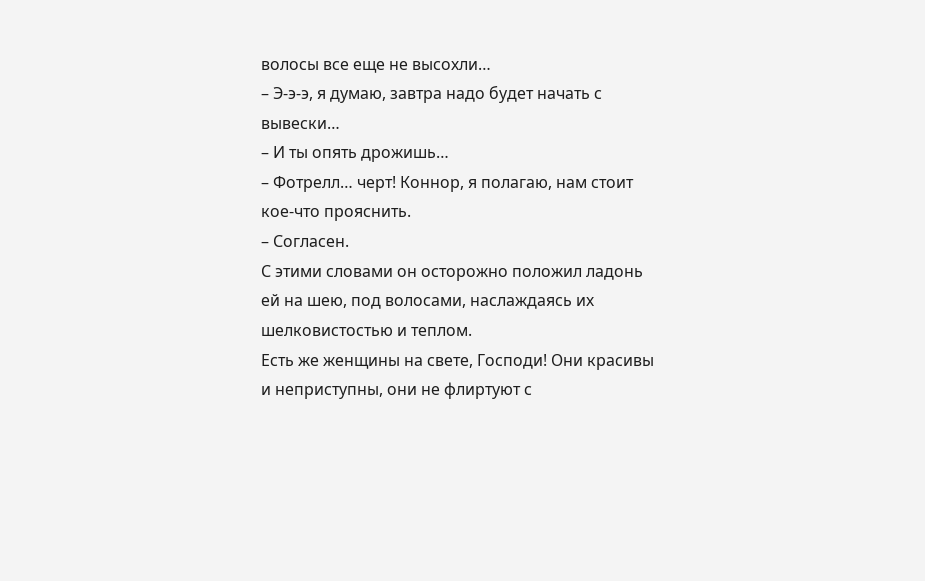волосы все еще не высохли…
– Э-э-э, я думаю, завтра надо будет начать с вывески…
– И ты опять дрожишь…
– Фотрелл… черт! Коннор, я полагаю, нам стоит кое-что прояснить.
– Согласен.
С этими словами он осторожно положил ладонь ей на шею, под волосами, наслаждаясь их шелковистостью и теплом.
Есть же женщины на свете, Господи! Они красивы и неприступны, они не флиртуют с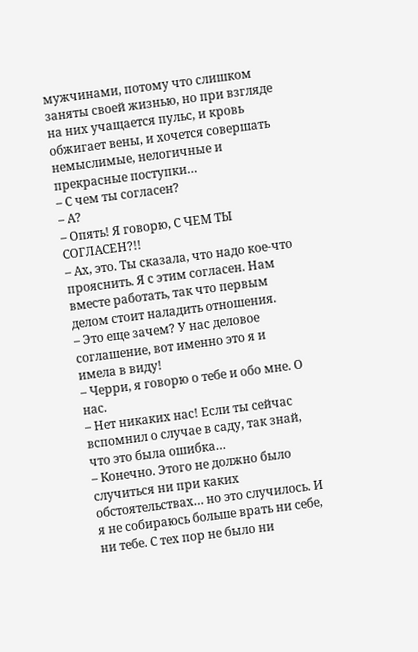мужчинами, потому что слишком заняты своей жизнью, но при взгляде на них учащается пульс, и кровь обжигает вены, и хочется совершать немыслимые, нелогичные и прекрасные поступки…
– С чем ты согласен?
– А?
– Опять! Я говорю, С ЧЕМ ТЫ СОГЛАСЕН?!!
– Ах, это. Ты сказала, что надо кое-что прояснить. Я с этим согласен. Нам вместе работать, так что первым делом стоит наладить отношения.
– Это еще зачем? У нас деловое соглашение, вот именно это я и имела в виду!
– Черри, я говорю о тебе и обо мне. О нас.
– Нет никаких нас! Если ты сейчас вспомнил о случае в саду, так знай, что это была ошибка…
– Конечно. Этого не должно было случиться ни при каких обстоятельствах… но это случилось. И я не собираюсь больше врать ни себе, ни тебе. С тех пор не было ни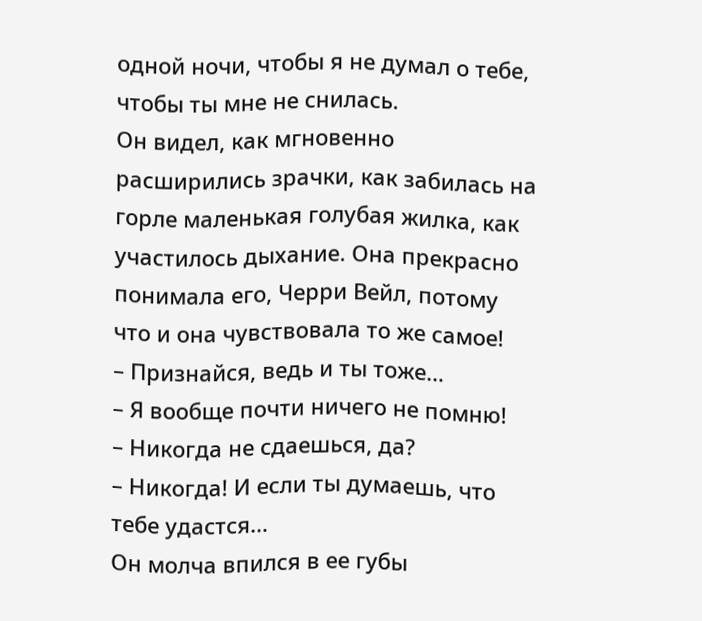одной ночи, чтобы я не думал о тебе, чтобы ты мне не снилась.
Он видел, как мгновенно расширились зрачки, как забилась на горле маленькая голубая жилка, как участилось дыхание. Она прекрасно понимала его, Черри Вейл, потому что и она чувствовала то же самое!
– Признайся, ведь и ты тоже…
– Я вообще почти ничего не помню!
– Никогда не сдаешься, да?
– Никогда! И если ты думаешь, что тебе удастся…
Он молча впился в ее губы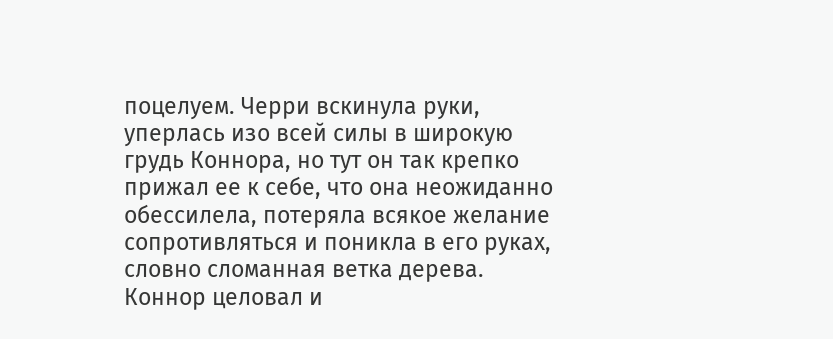поцелуем. Черри вскинула руки, уперлась изо всей силы в широкую грудь Коннора, но тут он так крепко прижал ее к себе, что она неожиданно обессилела, потеряла всякое желание сопротивляться и поникла в его руках, словно сломанная ветка дерева.
Коннор целовал и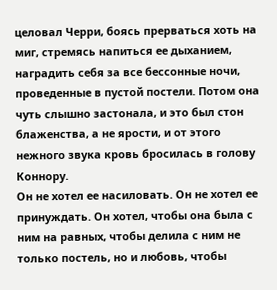целовал Черри, боясь прерваться хоть на миг, стремясь напиться ее дыханием, наградить себя за все бессонные ночи, проведенные в пустой постели. Потом она чуть слышно застонала, и это был стон блаженства, а не ярости, и от этого нежного звука кровь бросилась в голову Коннору.
Он не хотел ее насиловать. Он не хотел ее принуждать. Он хотел, чтобы она была с ним на равных, чтобы делила с ним не только постель, но и любовь, чтобы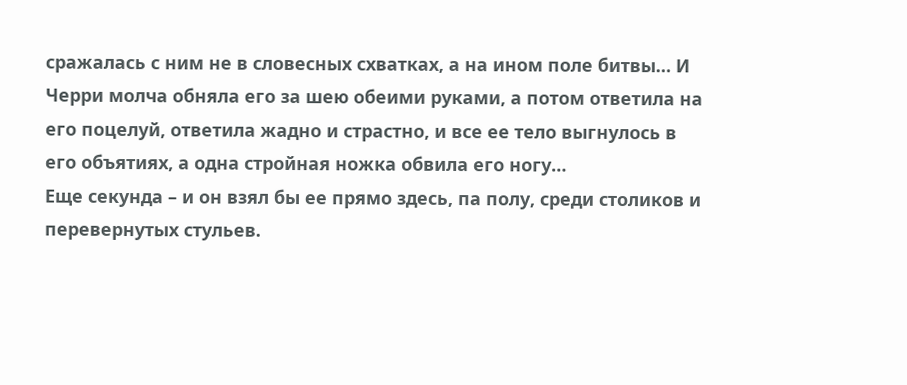сражалась с ним не в словесных схватках, а на ином поле битвы… И Черри молча обняла его за шею обеими руками, а потом ответила на его поцелуй, ответила жадно и страстно, и все ее тело выгнулось в его объятиях, а одна стройная ножка обвила его ногу…
Еще секунда – и он взял бы ее прямо здесь, па полу, среди столиков и перевернутых стульев.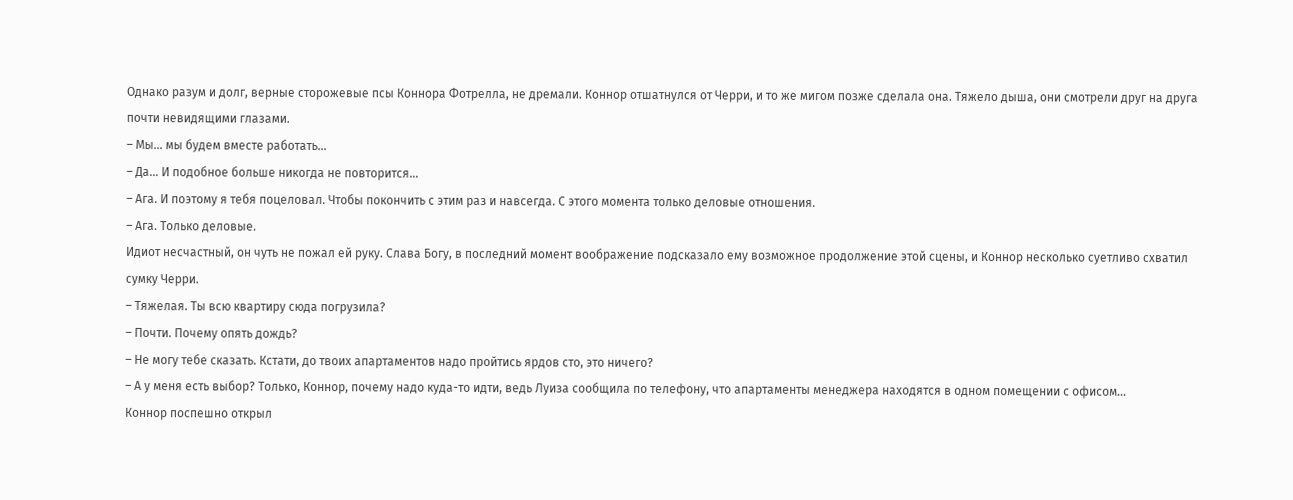Однако разум и долг, верные сторожевые псы Коннора Фотрелла, не дремали. Коннор отшатнулся от Черри, и то же мигом позже сделала она. Тяжело дыша, они смотрели друг на друга почти невидящими глазами.
– Мы… мы будем вместе работать…
– Да… И подобное больше никогда не повторится…
– Ага. И поэтому я тебя поцеловал. Чтобы покончить с этим раз и навсегда. С этого момента только деловые отношения.
– Ага. Только деловые.
Идиот несчастный, он чуть не пожал ей руку. Слава Богу, в последний момент воображение подсказало ему возможное продолжение этой сцены, и Коннор несколько суетливо схватил сумку Черри.
– Тяжелая. Ты всю квартиру сюда погрузила?
– Почти. Почему опять дождь?
– Не могу тебе сказать. Кстати, до твоих апартаментов надо пройтись ярдов сто, это ничего?
– А у меня есть выбор? Только, Коннор, почему надо куда-то идти, ведь Луиза сообщила по телефону, что апартаменты менеджера находятся в одном помещении с офисом…
Коннор поспешно открыл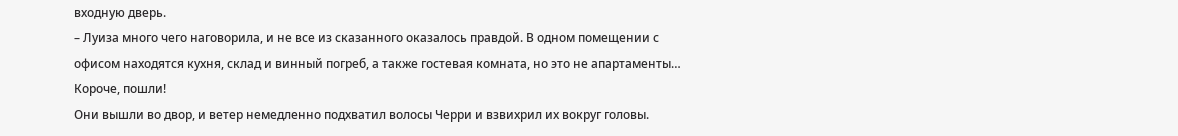входную дверь.
– Луиза много чего наговорила, и не все из сказанного оказалось правдой. В одном помещении с офисом находятся кухня, склад и винный погреб, а также гостевая комната, но это не апартаменты… Короче, пошли!
Они вышли во двор, и ветер немедленно подхватил волосы Черри и взвихрил их вокруг головы.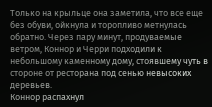Только на крыльце она заметила, что все еще без обуви, ойкнула и торопливо метнулась обратно. Через пару минут, продуваемые ветром, Коннор и Черри подходили к небольшому каменному дому, стоявшему чуть в стороне от ресторана под сенью невысоких деревьев.
Коннор распахнул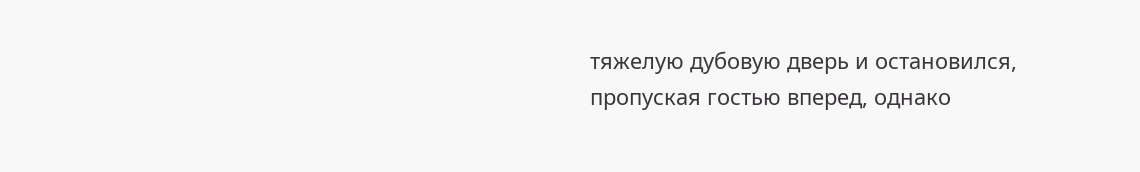тяжелую дубовую дверь и остановился, пропуская гостью вперед, однако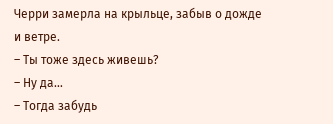Черри замерла на крыльце, забыв о дожде и ветре.
– Ты тоже здесь живешь?
– Ну да…
– Тогда забудь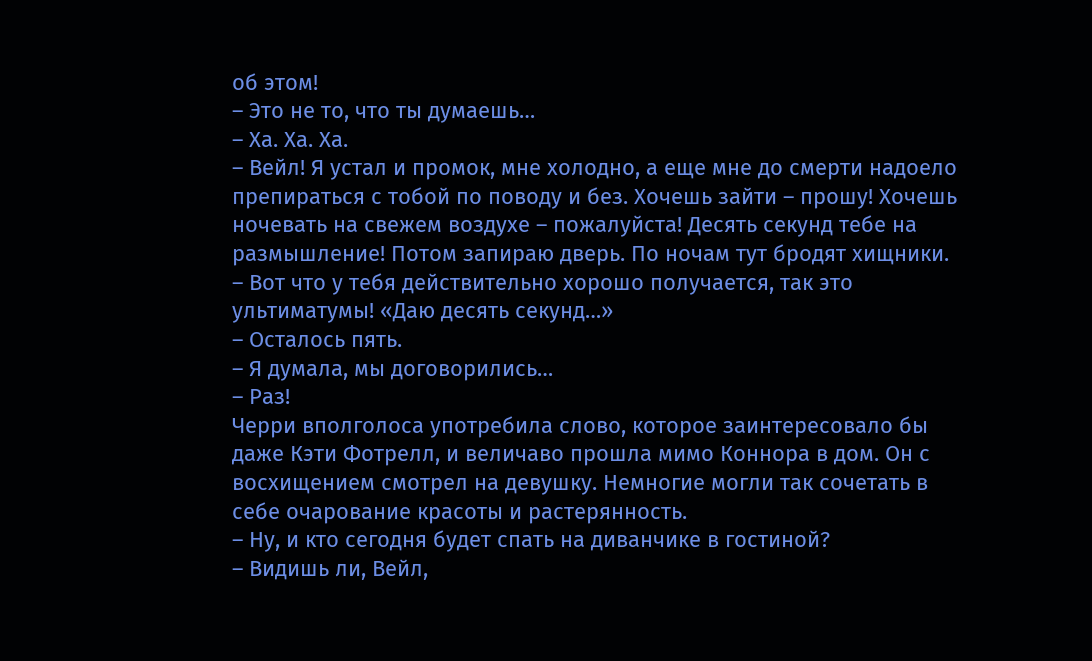об этом!
– Это не то, что ты думаешь…
– Ха. Ха. Ха.
– Вейл! Я устал и промок, мне холодно, а еще мне до смерти надоело препираться с тобой по поводу и без. Хочешь зайти – прошу! Хочешь ночевать на свежем воздухе – пожалуйста! Десять секунд тебе на размышление! Потом запираю дверь. По ночам тут бродят хищники.
– Вот что у тебя действительно хорошо получается, так это ультиматумы! «Даю десять секунд…»
– Осталось пять.
– Я думала, мы договорились…
– Раз!
Черри вполголоса употребила слово, которое заинтересовало бы даже Кэти Фотрелл, и величаво прошла мимо Коннора в дом. Он с восхищением смотрел на девушку. Немногие могли так сочетать в себе очарование красоты и растерянность.
– Ну, и кто сегодня будет спать на диванчике в гостиной?
– Видишь ли, Вейл,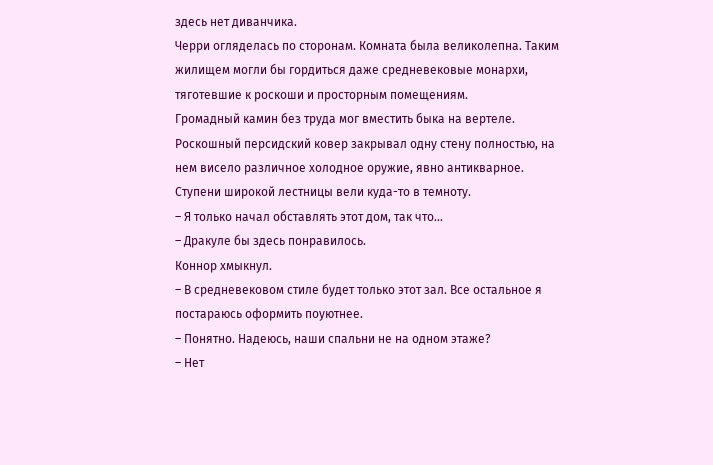здесь нет диванчика.
Черри огляделась по сторонам. Комната была великолепна. Таким жилищем могли бы гордиться даже средневековые монархи, тяготевшие к роскоши и просторным помещениям.
Громадный камин без труда мог вместить быка на вертеле. Роскошный персидский ковер закрывал одну стену полностью, на нем висело различное холодное оружие, явно антикварное. Ступени широкой лестницы вели куда-то в темноту.
– Я только начал обставлять этот дом, так что…
– Дракуле бы здесь понравилось.
Коннор хмыкнул.
– В средневековом стиле будет только этот зал. Все остальное я постараюсь оформить поуютнее.
– Понятно. Надеюсь, наши спальни не на одном этаже?
– Нет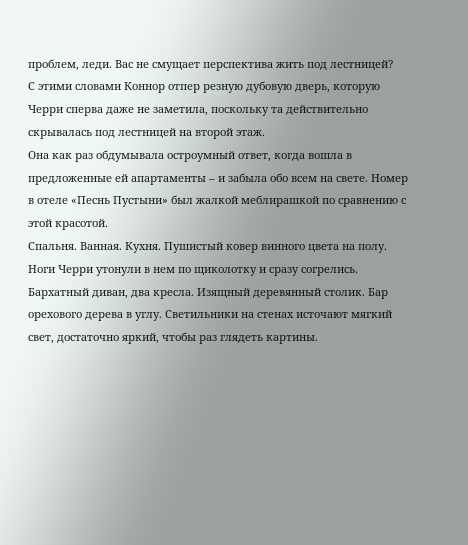проблем, леди. Вас не смущает перспектива жить под лестницей?
С этими словами Коннор отпер резную дубовую дверь, которую Черри сперва даже не заметила, поскольку та действительно скрывалась под лестницей на второй этаж.
Она как раз обдумывала остроумный ответ, когда вошла в предложенные ей апартаменты – и забыла обо всем на свете. Номер в отеле «Песнь Пустыни» был жалкой меблирашкой по сравнению с этой красотой.
Спальня. Ванная. Кухня. Пушистый ковер винного цвета на полу. Ноги Черри утонули в нем по щиколотку и сразу согрелись. Бархатный диван, два кресла. Изящный деревянный столик. Бар орехового дерева в углу. Светильники на стенах источают мягкий свет, достаточно яркий, чтобы раз глядеть картины.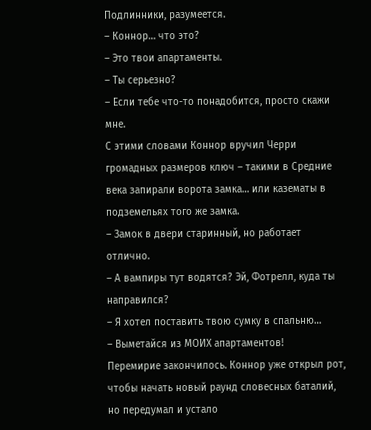Подлинники, разумеется.
– Коннор… что это?
– Это твои апартаменты.
– Ты серьезно?
– Если тебе что-то понадобится, просто скажи мне.
С этими словами Коннор вручил Черри громадных размеров ключ – такими в Средние века запирали ворота замка… или казематы в подземельях того же замка.
– Замок в двери старинный, но работает отлично.
– А вампиры тут водятся? Эй, Фотрелл, куда ты направился?
– Я хотел поставить твою сумку в спальню…
– Выметайся из МОИХ апартаментов!
Перемирие закончилось. Коннор уже открыл рот, чтобы начать новый раунд словесных баталий, но передумал и устало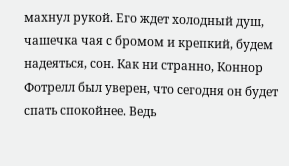махнул рукой. Его ждет холодный душ, чашечка чая с бромом и крепкий, будем надеяться, сон. Как ни странно, Коннор Фотрелл был уверен, что сегодня он будет спать спокойнее. Ведь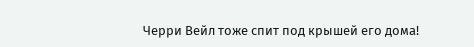Черри Вейл тоже спит под крышей его дома!